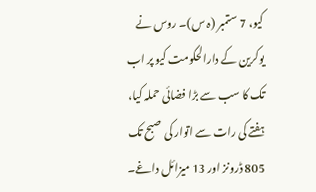کیو، 7 ستمبر (ہ س)۔ روس نے یوکرین کے دارالحکومت کیو پر اب تک کا سب سے بڑا فضائی حملہ کیا، ہفتے کی رات سے اتوار کی صبح تک 805 ڈرونز اور 13 میزائل داغے۔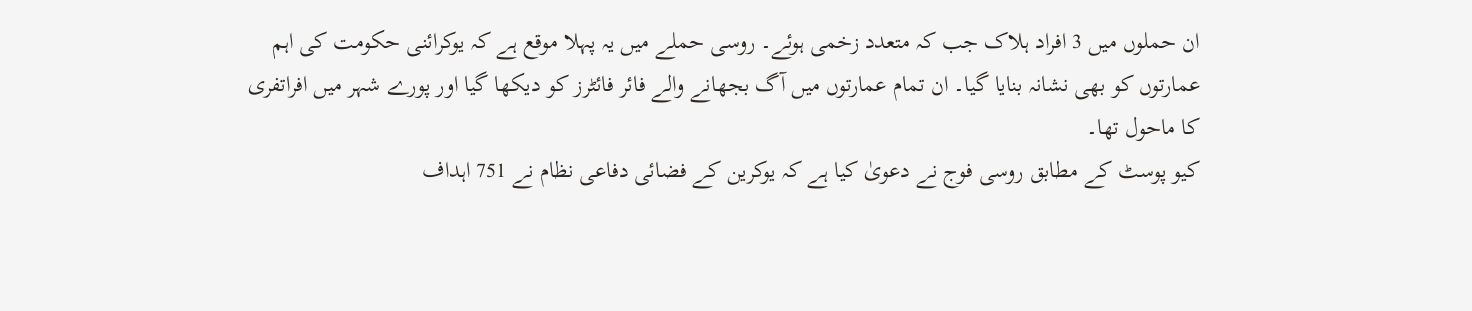ان حملوں میں 3 افراد ہلاک جب کہ متعدد زخمی ہوئے۔ روسی حملے میں یہ پہلا موقع ہے کہ یوکرائنی حکومت کی اہم عمارتوں کو بھی نشانہ بنایا گیا۔ ان تمام عمارتوں میں آگ بجھانے والے فائر فائٹرز کو دیکھا گیا اور پورے شہر میں افراتفری کا ماحول تھا۔
کیو پوسٹ کے مطابق روسی فوج نے دعویٰ کیا ہے کہ یوکرین کے فضائی دفاعی نظام نے 751 اہداف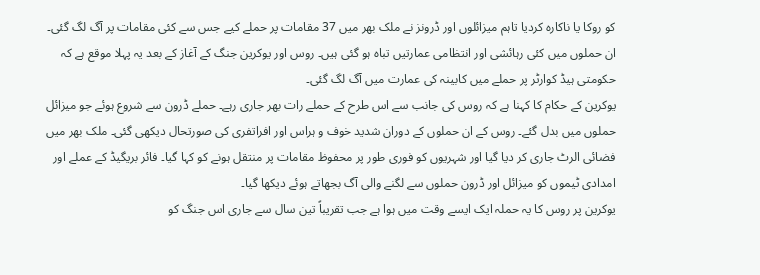کو روکا یا ناکارہ کردیا تاہم میزائلوں اور ڈرونز نے ملک بھر میں 37 مقامات پر حملے کیے جس سے کئی مقامات پر آگ لگ گئی۔ ان حملوں میں کئی رہائشی اور انتظامی عمارتیں تباہ ہو گئی ہیں۔ روس اور یوکرین جنگ کے آغاز کے بعد یہ پہلا موقع ہے کہ حکومتی ہیڈ کوارٹر پر حملے میں کابینہ کی عمارت میں آگ لگ گئی۔
یوکرین کے حکام کا کہنا ہے کہ روس کی جانب سے اس طرح کے حملے رات بھر جاری رہے۔ حملے ڈرون سے شروع ہوئے جو میزائل حملوں میں بدل گئے۔ روس کے ان حملوں کے دوران شدید خوف و ہراس اور افراتفری کی صورتحال دیکھی گئی۔ ملک بھر میں فضائی الرٹ جاری کر دیا گیا اور شہریوں کو فوری طور پر محفوظ مقامات پر منتقل ہونے کو کہا گیا۔ فائر بریگیڈ کے عملے اور امدادی ٹیموں کو میزائل اور ڈرون حملوں سے لگنے والی آگ بجھاتے ہوئے دیکھا گیا۔
یوکرین پر روس کا یہ حملہ ایک ایسے وقت میں ہوا ہے جب تقریباً تین سال سے جاری اس جنگ کو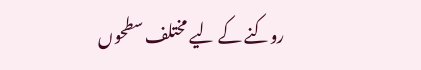روکنے کے لیے مختلف سطحوں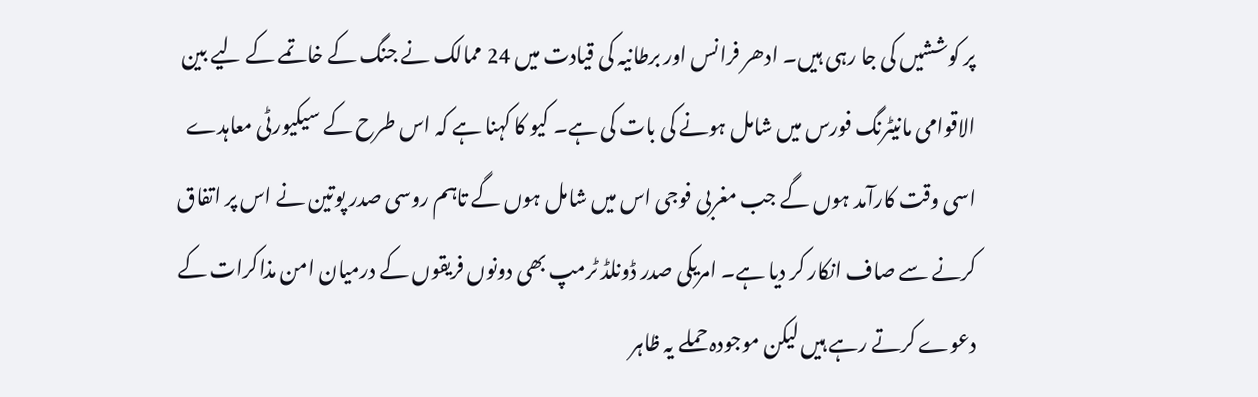پر کوششیں کی جا رہی ہیں۔ ادھر فرانس اور برطانیہ کی قیادت میں 24 ممالک نے جنگ کے خاتمے کے لیے بین الاقوامی مانیٹرنگ فورس میں شامل ہونے کی بات کی ہے۔ کیو کا کہنا ہے کہ اس طرح کے سیکیورٹی معاہدے اسی وقت کارآمد ہوں گے جب مغربی فوجی اس میں شامل ہوں گے تاہم روسی صدر پوتین نے اس پر اتفاق کرنے سے صاف انکار کر دیا ہے۔ امریکی صدر ڈونلڈ ٹرمپ بھی دونوں فریقوں کے درمیان امن مذاکرات کے دعوے کرتے رہے ہیں لیکن موجودہ حملے یہ ظاہر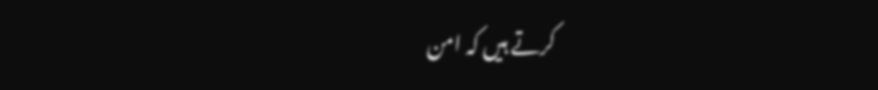کرتے ہیں کہ امن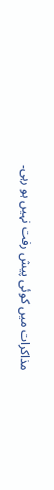مذاکرات میں کوئی پیش رفت نہیں ہو رہی۔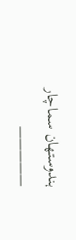ہندوستھان سماچار
—————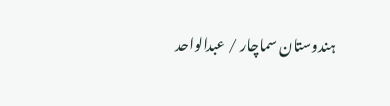ہندوستان سماچار / عبدالواحد